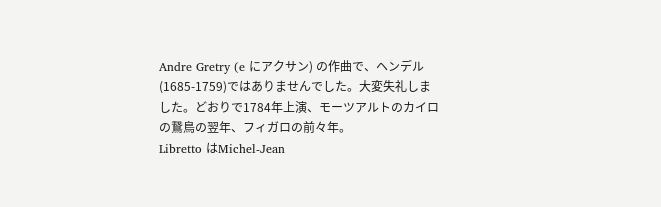Andre Gretry (e にアクサン) の作曲で、ヘンデル(1685-1759)ではありませんでした。大変失礼しました。どおりで1784年上演、モーツアルトのカイロの鵞鳥の翌年、フィガロの前々年。
Libretto はMichel-Jean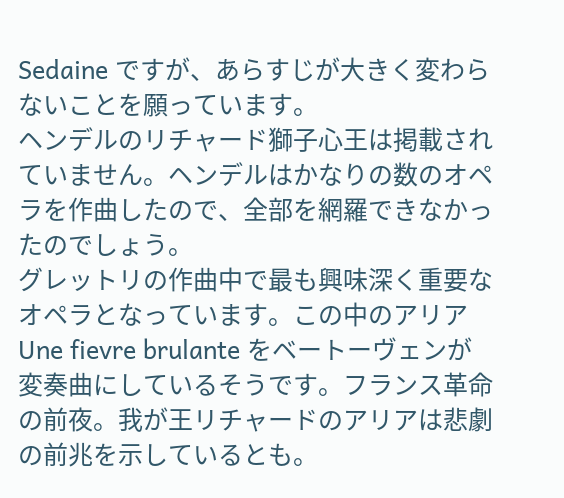Sedaine ですが、あらすじが大きく変わらないことを願っています。
ヘンデルのリチャード獅子心王は掲載されていません。ヘンデルはかなりの数のオペラを作曲したので、全部を網羅できなかったのでしょう。
グレットリの作曲中で最も興味深く重要なオペラとなっています。この中のアリア Une fievre brulante をベートーヴェンが変奏曲にしているそうです。フランス革命の前夜。我が王リチャードのアリアは悲劇の前兆を示しているとも。